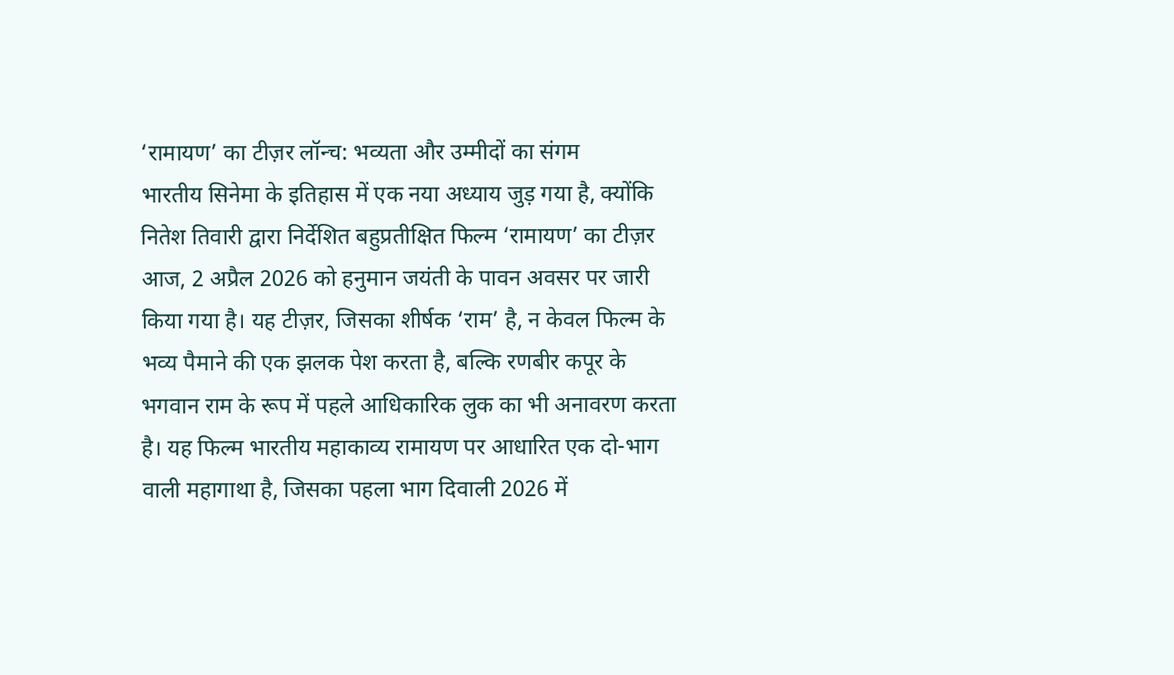‘रामायण’ का टीज़र लॉन्च: भव्यता और उम्मीदों का संगम
भारतीय सिनेमा के इतिहास में एक नया अध्याय जुड़ गया है, क्योंकि नितेश तिवारी द्वारा निर्देशित बहुप्रतीक्षित फिल्म ‘रामायण’ का टीज़र आज, 2 अप्रैल 2026 को हनुमान जयंती के पावन अवसर पर जारी किया गया है। यह टीज़र, जिसका शीर्षक ‘राम’ है, न केवल फिल्म के भव्य पैमाने की एक झलक पेश करता है, बल्कि रणबीर कपूर के भगवान राम के रूप में पहले आधिकारिक लुक का भी अनावरण करता है। यह फिल्म भारतीय महाकाव्य रामायण पर आधारित एक दो-भाग वाली महागाथा है, जिसका पहला भाग दिवाली 2026 में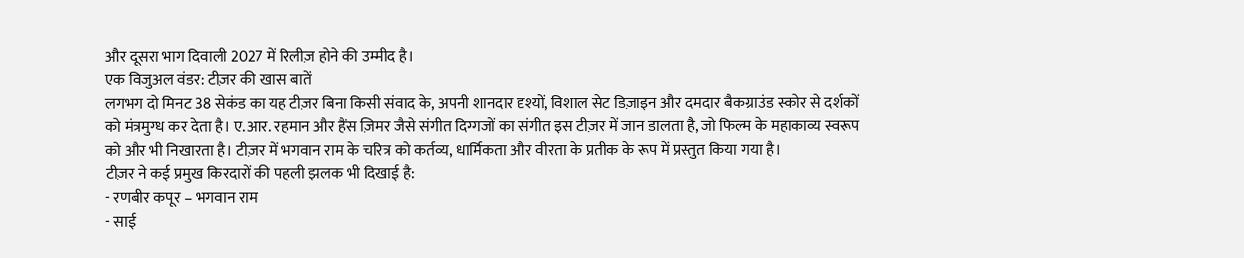और दूसरा भाग दिवाली 2027 में रिलीज़ होने की उम्मीद है।
एक विजुअल वंडर: टीज़र की खास बातें
लगभग दो मिनट 38 सेकंड का यह टीज़र बिना किसी संवाद के, अपनी शानदार दृश्यों, विशाल सेट डिज़ाइन और दमदार बैकग्राउंड स्कोर से दर्शकों को मंत्रमुग्ध कर देता है। ए.आर. रहमान और हैंस ज़िमर जैसे संगीत दिग्गजों का संगीत इस टीज़र में जान डालता है, जो फिल्म के महाकाव्य स्वरूप को और भी निखारता है। टीज़र में भगवान राम के चरित्र को कर्तव्य, धार्मिकता और वीरता के प्रतीक के रूप में प्रस्तुत किया गया है।
टीज़र ने कई प्रमुख किरदारों की पहली झलक भी दिखाई है:
- रणबीर कपूर – भगवान राम
- साई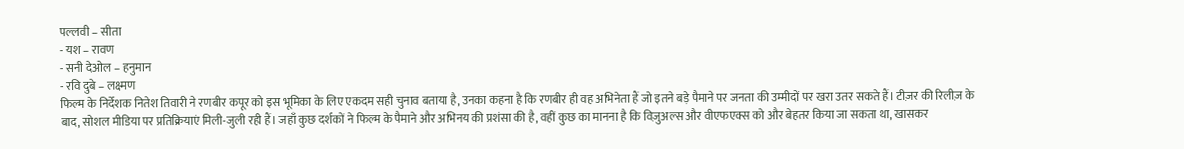पल्लवी – सीता
- यश – रावण
- सनी देओल – हनुमान
- रवि दुबे – लक्ष्मण
फिल्म के निर्देशक नितेश तिवारी ने रणबीर कपूर को इस भूमिका के लिए एकदम सही चुनाव बताया है, उनका कहना है कि रणबीर ही वह अभिनेता हैं जो इतने बड़े पैमाने पर जनता की उम्मीदों पर खरा उतर सकते हैं। टीज़र की रिलीज़ के बाद, सोशल मीडिया पर प्रतिक्रियाएं मिली-जुली रही हैं। जहाँ कुछ दर्शकों ने फिल्म के पैमाने और अभिनय की प्रशंसा की है, वहीं कुछ का मानना है कि विज़ुअल्स और वीएफएक्स को और बेहतर किया जा सकता था, खासकर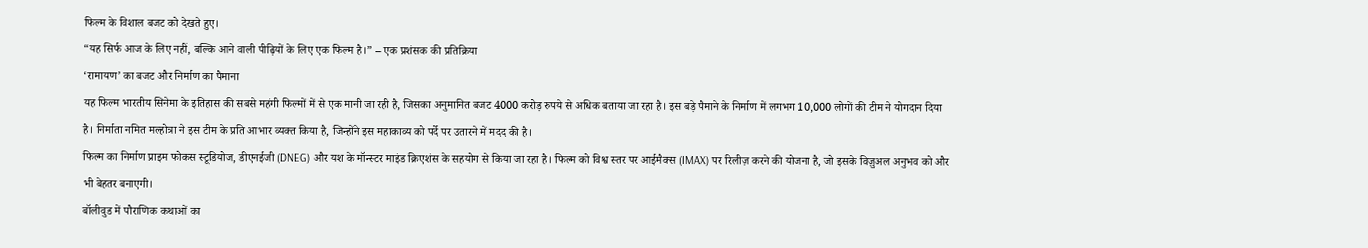फिल्म के विशाल बजट को देखते हुए।
“यह सिर्फ आज के लिए नहीं, बल्कि आने वाली पीढ़ियों के लिए एक फिल्म है।” – एक प्रशंसक की प्रतिक्रिया
‘रामायण’ का बजट और निर्माण का पैमाना
यह फिल्म भारतीय सिनेमा के इतिहास की सबसे महंगी फिल्मों में से एक मानी जा रही है, जिसका अनुमानित बजट 4000 करोड़ रुपये से अधिक बताया जा रहा है। इस बड़े पैमाने के निर्माण में लगभग 10,000 लोगों की टीम ने योगदान दिया है। निर्माता नमित मल्होत्रा ने इस टीम के प्रति आभार व्यक्त किया है, जिन्होंने इस महाकाव्य को पर्दे पर उतारने में मदद की है।
फिल्म का निर्माण प्राइम फोकस स्टूडियोज, डीएनईजी (DNEG) और यश के मॉन्स्टर माइंड क्रिएशंस के सहयोग से किया जा रहा है। फिल्म को विश्व स्तर पर आईमैक्स (IMAX) पर रिलीज़ करने की योजना है, जो इसके विज़ुअल अनुभव को और भी बेहतर बनाएगी।
बॉलीवुड में पौराणिक कथाओं का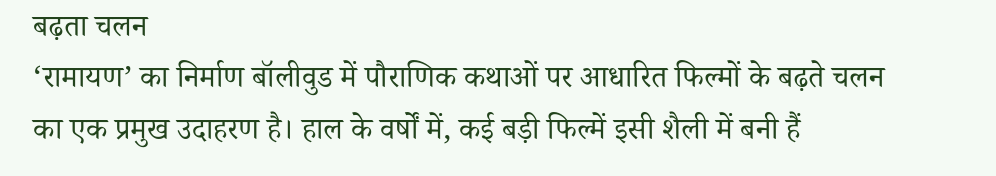बढ़ता चलन
‘रामायण’ का निर्माण बॉलीवुड में पौराणिक कथाओं पर आधारित फिल्मों के बढ़ते चलन का एक प्रमुख उदाहरण है। हाल के वर्षों में, कई बड़ी फिल्में इसी शैली में बनी हैं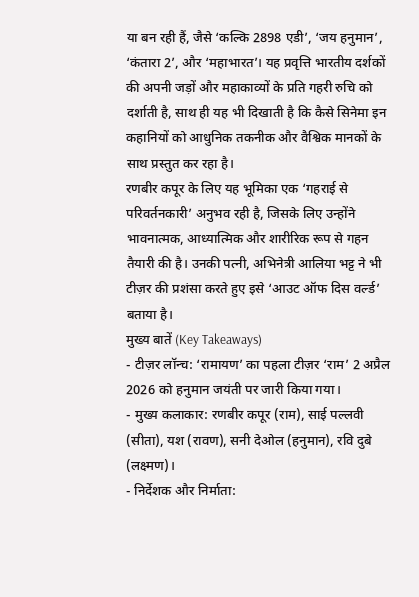या बन रही हैं, जैसे ‘कल्कि 2898 एडी’, ‘जय हनुमान’, ‘कंतारा 2’, और ‘महाभारत’। यह प्रवृत्ति भारतीय दर्शकों की अपनी जड़ों और महाकाव्यों के प्रति गहरी रुचि को दर्शाती है, साथ ही यह भी दिखाती है कि कैसे सिनेमा इन कहानियों को आधुनिक तकनीक और वैश्विक मानकों के साथ प्रस्तुत कर रहा है।
रणबीर कपूर के लिए यह भूमिका एक ‘गहराई से परिवर्तनकारी’ अनुभव रही है, जिसके लिए उन्होंने भावनात्मक, आध्यात्मिक और शारीरिक रूप से गहन तैयारी की है। उनकी पत्नी, अभिनेत्री आलिया भट्ट ने भी टीज़र की प्रशंसा करते हुए इसे ‘आउट ऑफ दिस वर्ल्ड’ बताया है।
मुख्य बातें (Key Takeaways)
- टीज़र लॉन्च: ‘रामायण’ का पहला टीज़र ‘राम’ 2 अप्रैल 2026 को हनुमान जयंती पर जारी किया गया।
- मुख्य कलाकार: रणबीर कपूर (राम), साई पल्लवी (सीता), यश (रावण), सनी देओल (हनुमान), रवि दुबे (लक्ष्मण)।
- निर्देशक और निर्माता: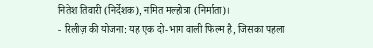नितेश तिवारी (निर्देशक), नमित मल्होत्रा (निर्माता)।
- रिलीज़ की योजना: यह एक दो-भाग वाली फिल्म है, जिसका पहला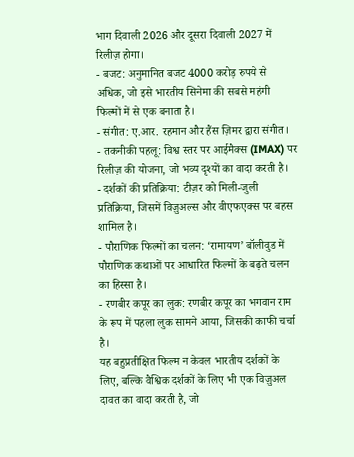भाग दिवाली 2026 और दूसरा दिवाली 2027 में रिलीज़ होगा।
- बजट: अनुमानित बजट 4000 करोड़ रुपये से अधिक, जो इसे भारतीय सिनेमा की सबसे महंगी फिल्मों में से एक बनाता है।
- संगीत: ए.आर. रहमान और हैंस ज़िमर द्वारा संगीत।
- तकनीकी पहलू: विश्व स्तर पर आईमैक्स (IMAX) पर रिलीज़ की योजना, जो भव्य दृश्यों का वादा करती है।
- दर्शकों की प्रतिक्रिया: टीज़र को मिली-जुली प्रतिक्रिया, जिसमें विज़ुअल्स और वीएफएक्स पर बहस शामिल है।
- पौराणिक फिल्मों का चलन: ‘रामायण’ बॉलीवुड में पौराणिक कथाओं पर आधारित फिल्मों के बढ़ते चलन का हिस्सा है।
- रणबीर कपूर का लुक: रणबीर कपूर का भगवान राम के रूप में पहला लुक सामने आया, जिसकी काफी चर्चा है।
यह बहुप्रतीक्षित फिल्म न केवल भारतीय दर्शकों के लिए, बल्कि वैश्विक दर्शकों के लिए भी एक विज़ुअल दावत का वादा करती है, जो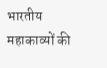भारतीय महाकाव्यों की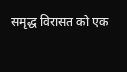समृद्ध विरासत को एक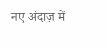नए अंदाज़ में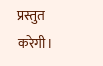प्रस्तुत करेगी।